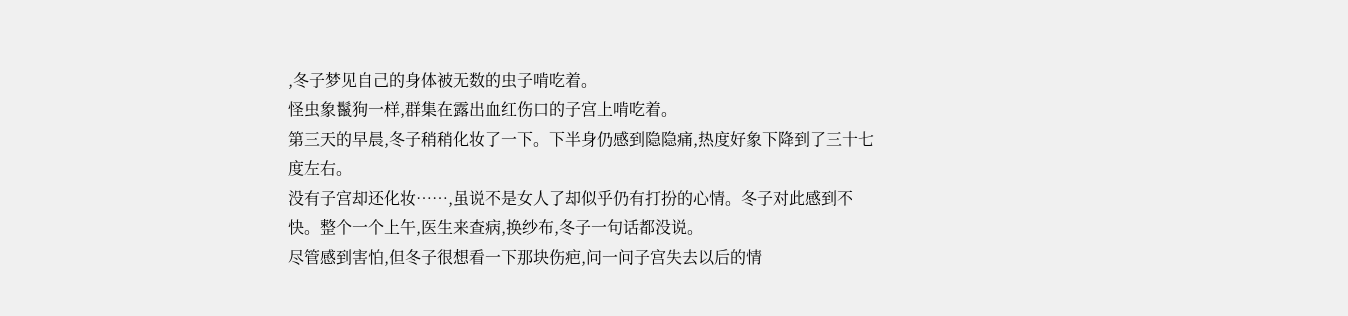,冬子梦见自己的身体被无数的虫子啃吃着。
怪虫象鬣狗一样,群集在露出血红伤口的子宫上啃吃着。
第三天的早晨,冬子稍稍化妆了一下。下半身仍感到隐隐痛,热度好象下降到了三十七度左右。
没有子宫却还化妆……,虽说不是女人了却似乎仍有打扮的心情。冬子对此感到不快。整个一个上午,医生来查病,换纱布,冬子一句话都没说。
尽管感到害怕,但冬子很想看一下那块伤疤,问一问子宫失去以后的情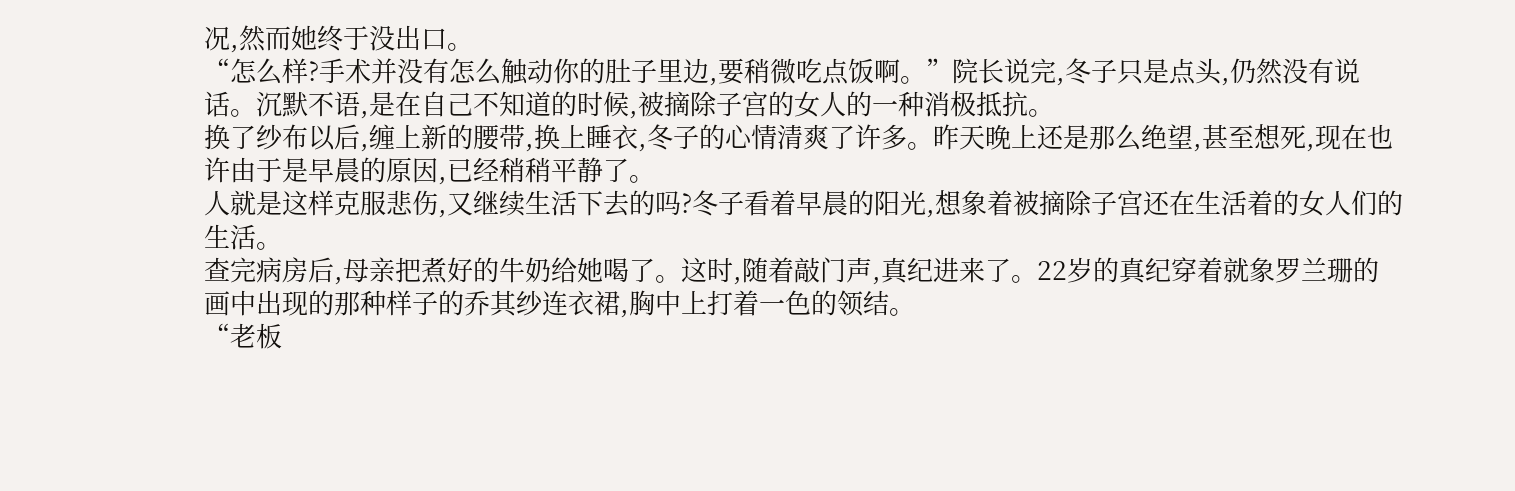况,然而她终于没出口。
“怎么样?手术并没有怎么触动你的肚子里边,要稍微吃点饭啊。”院长说完,冬子只是点头,仍然没有说话。沉默不语,是在自己不知道的时候,被摘除子宫的女人的一种消极抵抗。
换了纱布以后,缠上新的腰带,换上睡衣,冬子的心情清爽了许多。昨天晚上还是那么绝望,甚至想死,现在也许由于是早晨的原因,已经稍稍平静了。
人就是这样克服悲伤,又继续生活下去的吗?冬子看着早晨的阳光,想象着被摘除子宫还在生活着的女人们的生活。
查完病房后,母亲把煮好的牛奶给她喝了。这时,随着敲门声,真纪进来了。22岁的真纪穿着就象罗兰珊的画中出现的那种样子的乔其纱连衣裙,胸中上打着一色的领结。
“老板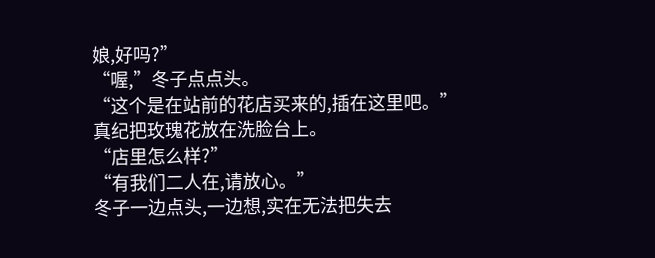娘,好吗?”
“喔,”冬子点点头。
“这个是在站前的花店买来的,插在这里吧。”真纪把玫瑰花放在洗脸台上。
“店里怎么样?”
“有我们二人在,请放心。”
冬子一边点头,一边想,实在无法把失去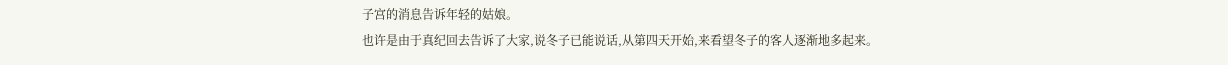子宫的消息告诉年轻的姑娘。
也许是由于真纪回去告诉了大家,说冬子已能说话,从第四天开始,来看望冬子的客人逐渐地多起来。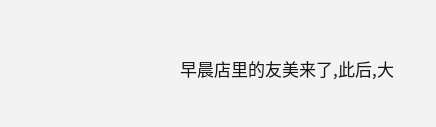早晨店里的友美来了,此后,大